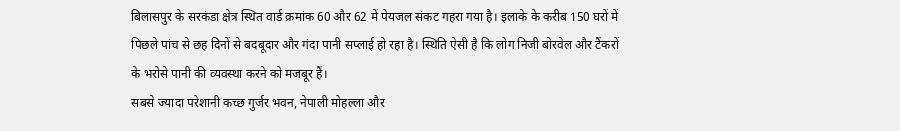बिलासपुर के सरकंडा क्षेत्र स्थित वार्ड क्रमांक 60 और 62 में पेयजल संकट गहरा गया है। इलाके के करीब 150 घरों में पिछले पांच से छह दिनों से बदबूदार और गंदा पानी सप्लाई हो रहा है। स्थिति ऐसी है कि लोग निजी बोरवेल और टैंकरों के भरोसे पानी की व्यवस्था करने को मजबूर हैं।
सबसे ज्यादा परेशानी कच्छ गुर्जर भवन, नेपाली मोहल्ला और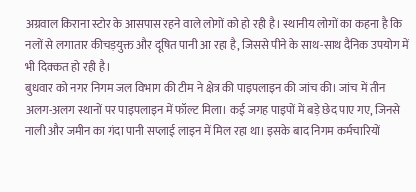अग्रवाल किराना स्टोर के आसपास रहने वाले लोगों को हो रही है। स्थानीय लोगों का कहना है कि नलों से लगातार कीचड़युक्त और दूषित पानी आ रहा है, जिससे पीने के साथ-साथ दैनिक उपयोग में भी दिक्कत हो रही है।
बुधवार को नगर निगम जल विभाग की टीम ने क्षेत्र की पाइपलाइन की जांच की। जांच में तीन अलग-अलग स्थानों पर पाइपलाइन में फॉल्ट मिला। कई जगह पाइपों में बड़े छेद पाए गए, जिनसे नाली और जमीन का गंदा पानी सप्लाई लाइन में मिल रहा था। इसके बाद निगम कर्मचारियों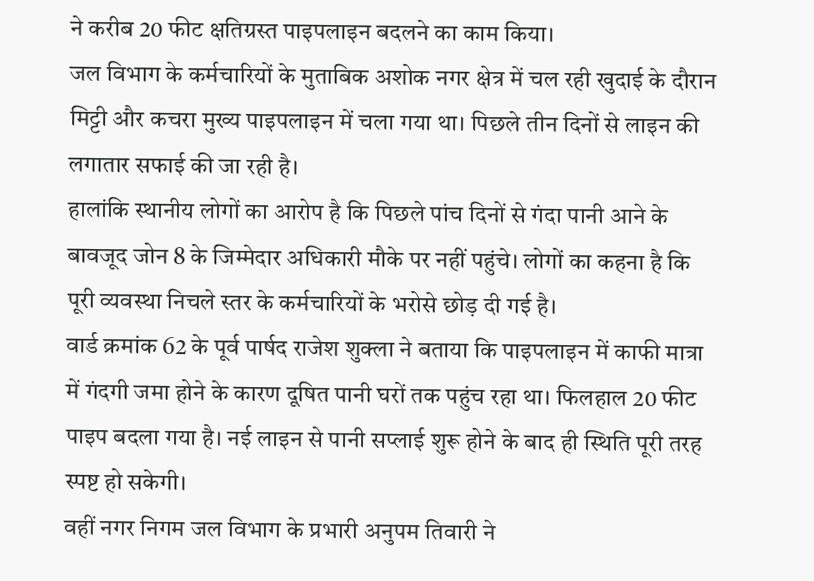ने करीब 20 फीट क्षतिग्रस्त पाइपलाइन बदलने का काम किया।
जल विभाग के कर्मचारियों के मुताबिक अशोक नगर क्षेत्र में चल रही खुदाई के दौरान मिट्टी और कचरा मुख्य पाइपलाइन में चला गया था। पिछले तीन दिनों से लाइन की लगातार सफाई की जा रही है।
हालांकि स्थानीय लोगों का आरोप है कि पिछले पांच दिनों से गंदा पानी आने के बावजूद जोन 8 के जिम्मेदार अधिकारी मौके पर नहीं पहुंचे। लोगों का कहना है कि पूरी व्यवस्था निचले स्तर के कर्मचारियों के भरोसे छोड़ दी गई है।
वार्ड क्रमांक 62 के पूर्व पार्षद राजेश शुक्ला ने बताया कि पाइपलाइन में काफी मात्रा में गंदगी जमा होने के कारण दूषित पानी घरों तक पहुंच रहा था। फिलहाल 20 फीट पाइप बदला गया है। नई लाइन से पानी सप्लाई शुरू होने के बाद ही स्थिति पूरी तरह स्पष्ट हो सकेगी।
वहीं नगर निगम जल विभाग के प्रभारी अनुपम तिवारी ने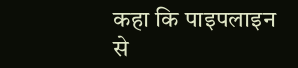कहा कि पाइपलाइन से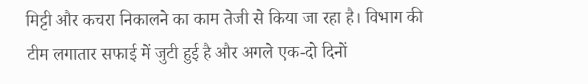मिट्टी और कचरा निकालने का काम तेजी से किया जा रहा है। विभाग की टीम लगातार सफाई में जुटी हुई है और अगले एक-दो दिनों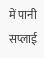में पानी सप्लाई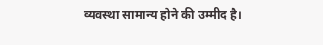व्यवस्था सामान्य होने की उम्मीद है।